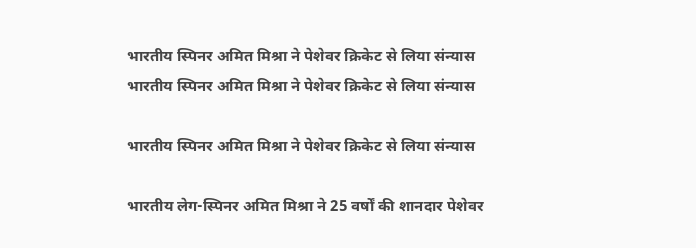भारतीय स्पिनर अमित मिश्रा ने पेशेवर क्रिकेट से लिया संन्यास
भारतीय स्पिनर अमित मिश्रा ने पेशेवर क्रिकेट से लिया संन्यास

भारतीय स्पिनर अमित मिश्रा ने पेशेवर क्रिकेट से लिया संन्यास

भारतीय लेग-स्पिनर अमित मिश्रा ने 25 वर्षों की शानदार पेशेवर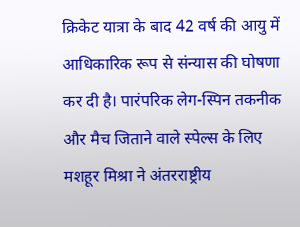क्रिकेट यात्रा के बाद 42 वर्ष की आयु में आधिकारिक रूप से संन्यास की घोषणा कर दी है। पारंपरिक लेग-स्पिन तकनीक और मैच जिताने वाले स्पेल्स के लिए मशहूर मिश्रा ने अंतरराष्ट्रीय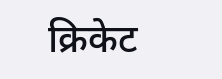क्रिकेट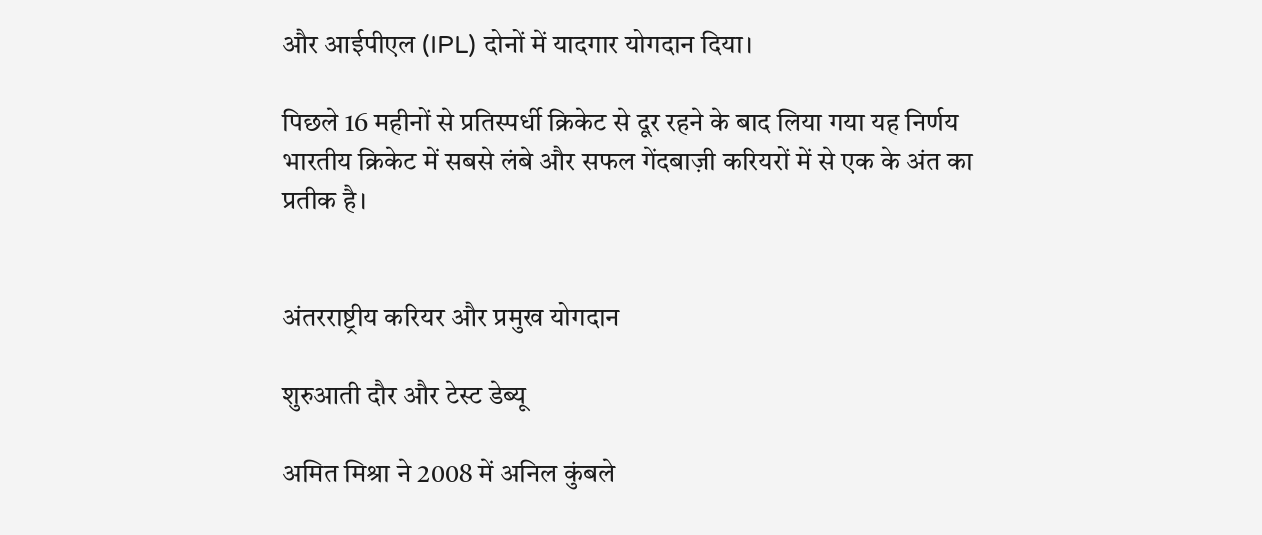और आईपीएल (IPL) दोनों में यादगार योगदान दिया।

पिछले 16 महीनों से प्रतिस्पर्धी क्रिकेट से दूर रहने के बाद लिया गया यह निर्णय भारतीय क्रिकेट में सबसे लंबे और सफल गेंदबाज़ी करियरों में से एक के अंत का प्रतीक है।


अंतरराष्ट्रीय करियर और प्रमुख योगदान

शुरुआती दौर और टेस्ट डेब्यू

अमित मिश्रा ने 2008 में अनिल कुंबले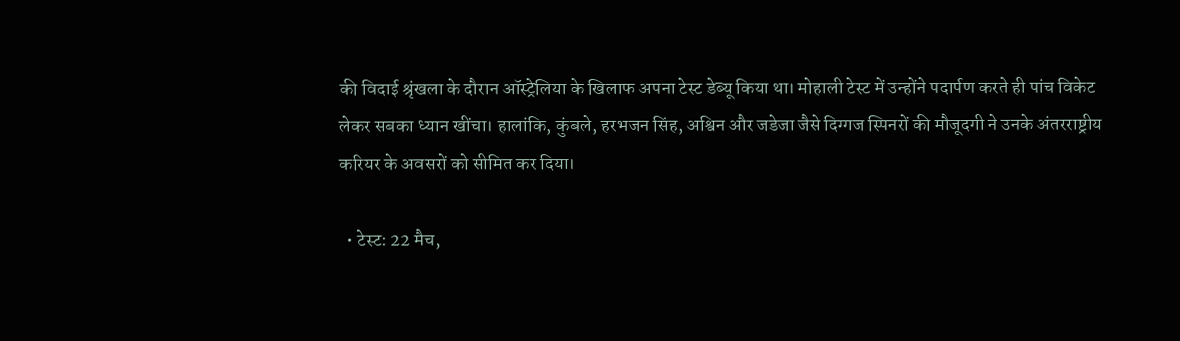की विदाई श्रृंखला के दौरान ऑस्ट्रेलिया के खिलाफ अपना टेस्ट डेब्यू किया था। मोहाली टेस्ट में उन्होंने पदार्पण करते ही पांच विकेट लेकर सबका ध्यान खींचा। हालांकि, कुंबले, हरभजन सिंह, अश्विन और जडेजा जैसे दिग्गज स्पिनरों की मौजूदगी ने उनके अंतरराष्ट्रीय करियर के अवसरों को सीमित कर दिया।

  • टेस्ट: 22 मैच,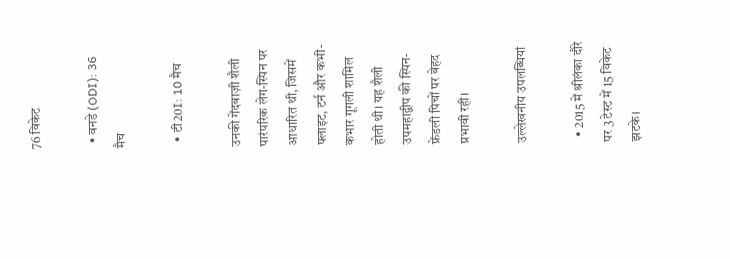76 विकेट

  • वनडे (ODI): 36 मैच

  • टी20I: 10 मैच

उनकी गेंदबाज़ी शैली पारंपरिक लेग-स्पिन पर आधारित थी, जिसमें फ्लाइट, टर्न और कभी-कभार गूगली शामिल होती थी। यह शैली उपमहाद्वीप की स्पिन-फ्रेंडली पिचों पर बेहद प्रभावी रही।

उल्लेखनीय उपलब्धियां

  • 2015 में श्रीलंका दौरे पर 3 टेस्ट में 15 विकेट झटके।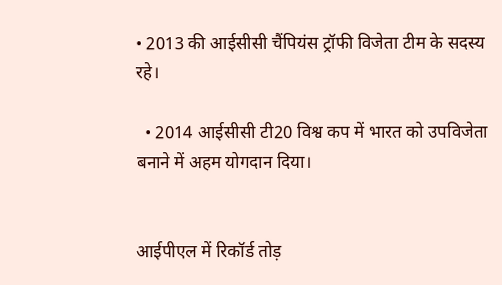• 2013 की आईसीसी चैंपियंस ट्रॉफी विजेता टीम के सदस्य रहे।

  • 2014 आईसीसी टी20 विश्व कप में भारत को उपविजेता बनाने में अहम योगदान दिया।


आईपीएल में रिकॉर्ड तोड़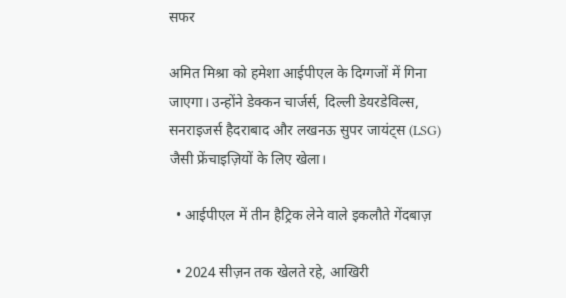सफर

अमित मिश्रा को हमेशा आईपीएल के दिग्गजों में गिना जाएगा। उन्होंने डेक्कन चार्जर्स, दिल्ली डेयरडेविल्स, सनराइजर्स हैदराबाद और लखनऊ सुपर जायंट्स (LSG) जैसी फ्रेंचाइज़ियों के लिए खेला।

  • आईपीएल में तीन हैट्रिक लेने वाले इकलौते गेंदबाज़

  • 2024 सीज़न तक खेलते रहे, आखिरी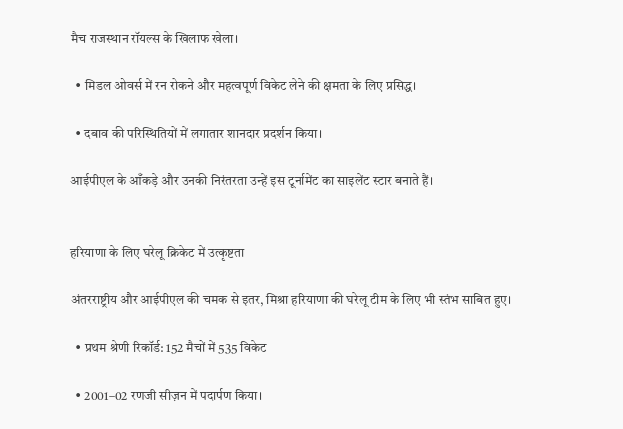मैच राजस्थान रॉयल्स के खिलाफ खेला।

  • मिडल ओवर्स में रन रोकने और महत्वपूर्ण विकेट लेने की क्षमता के लिए प्रसिद्ध।

  • दबाव की परिस्थितियों में लगातार शानदार प्रदर्शन किया।

आईपीएल के आँकड़े और उनकी निरंतरता उन्हें इस टूर्नामेंट का साइलेंट स्टार बनाते हैं।


हरियाणा के लिए घरेलू क्रिकेट में उत्कृष्टता

अंतरराष्ट्रीय और आईपीएल की चमक से इतर, मिश्रा हरियाणा की घरेलू टीम के लिए भी स्तंभ साबित हुए।

  • प्रथम श्रेणी रिकॉर्ड: 152 मैचों में 535 विकेट

  • 2001–02 रणजी सीज़न में पदार्पण किया।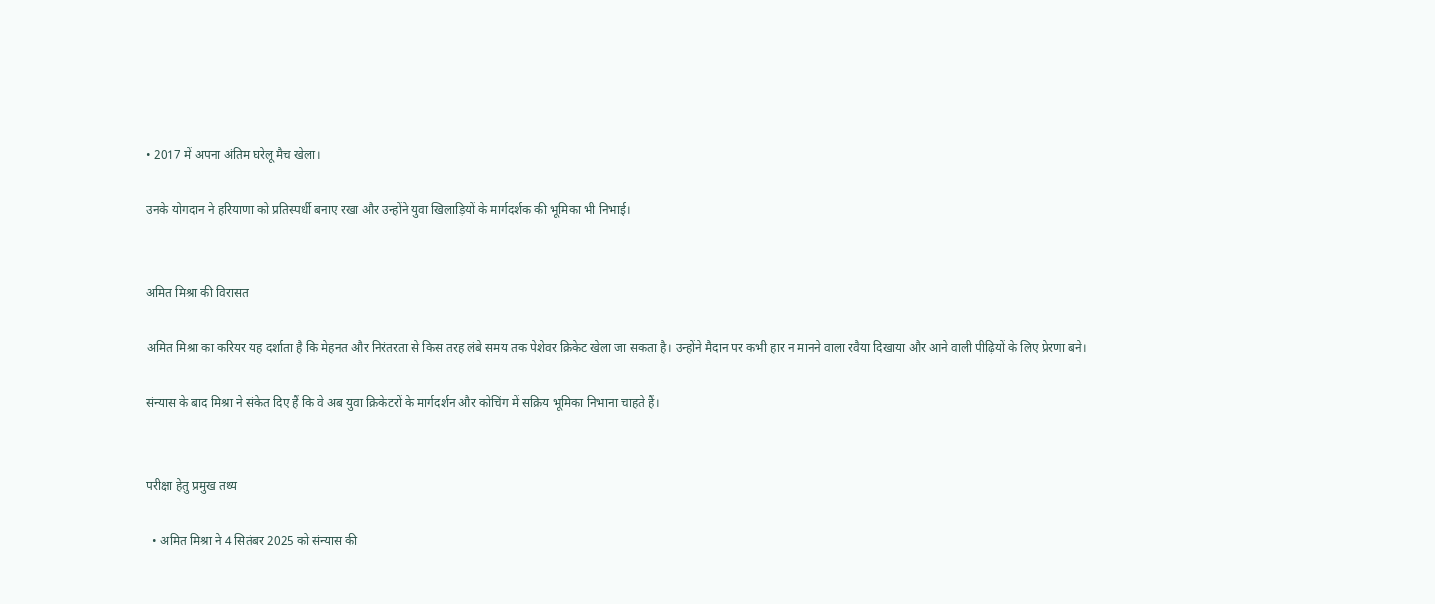• 2017 में अपना अंतिम घरेलू मैच खेला।

उनके योगदान ने हरियाणा को प्रतिस्पर्धी बनाए रखा और उन्होंने युवा खिलाड़ियों के मार्गदर्शक की भूमिका भी निभाई।


अमित मिश्रा की विरासत

अमित मिश्रा का करियर यह दर्शाता है कि मेहनत और निरंतरता से किस तरह लंबे समय तक पेशेवर क्रिकेट खेला जा सकता है। उन्होंने मैदान पर कभी हार न मानने वाला रवैया दिखाया और आने वाली पीढ़ियों के लिए प्रेरणा बने।

संन्यास के बाद मिश्रा ने संकेत दिए हैं कि वे अब युवा क्रिकेटरों के मार्गदर्शन और कोचिंग में सक्रिय भूमिका निभाना चाहते हैं।


परीक्षा हेतु प्रमुख तथ्य

  • अमित मिश्रा ने 4 सितंबर 2025 को संन्यास की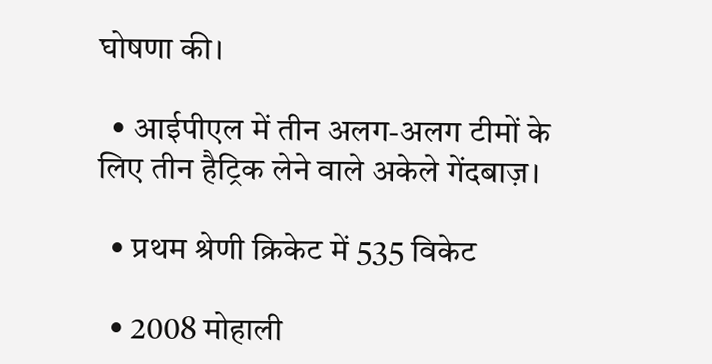घोषणा की।

  • आईपीएल में तीन अलग-अलग टीमों के लिए तीन हैट्रिक लेने वाले अकेले गेंदबाज़।

  • प्रथम श्रेणी क्रिकेट में 535 विकेट

  • 2008 मोहाली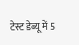टेस्ट डेब्यू में 5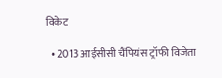विकेट

  • 2013 आईसीसी चैंपियंस ट्रॉफी विजेता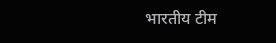भारतीय टीम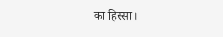का हिस्सा।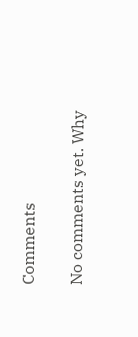Comments

No comments yet. Why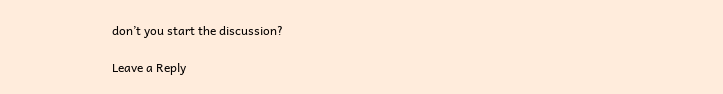don’t you start the discussion?

Leave a Reply